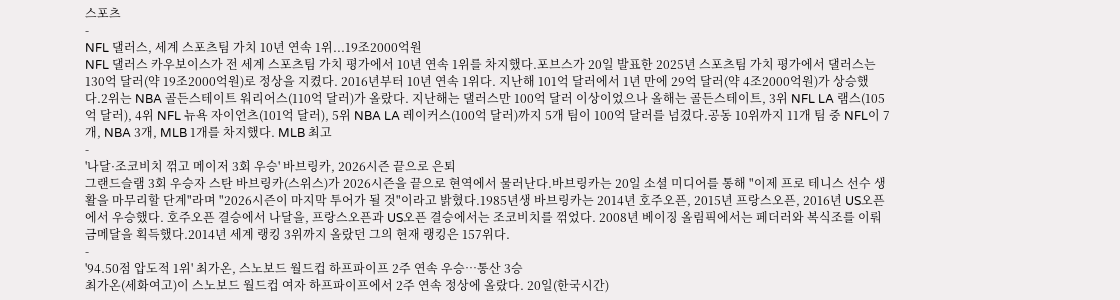스포츠
-
NFL 댈러스, 세계 스포츠팀 가치 10년 연속 1위...19조2000억원
NFL 댈러스 카우보이스가 전 세계 스포츠팀 가치 평가에서 10년 연속 1위를 차지했다.포브스가 20일 발표한 2025년 스포츠팀 가치 평가에서 댈러스는 130억 달러(약 19조2000억원)로 정상을 지켰다. 2016년부터 10년 연속 1위다. 지난해 101억 달러에서 1년 만에 29억 달러(약 4조2000억원)가 상승했다.2위는 NBA 골든스테이트 워리어스(110억 달러)가 올랐다. 지난해는 댈러스만 100억 달러 이상이었으나 올해는 골든스테이트, 3위 NFL LA 램스(105억 달러), 4위 NFL 뉴욕 자이언츠(101억 달러), 5위 NBA LA 레이커스(100억 달러)까지 5개 팀이 100억 달러를 넘겼다.공동 10위까지 11개 팀 중 NFL이 7개, NBA 3개, MLB 1개를 차지했다. MLB 최고
-
'나달·조코비치 꺾고 메이저 3회 우승' 바브링카, 2026시즌 끝으로 은퇴
그랜드슬램 3회 우승자 스탄 바브링카(스위스)가 2026시즌을 끝으로 현역에서 물러난다.바브링카는 20일 소셜 미디어를 통해 "이제 프로 테니스 선수 생활을 마무리할 단계"라며 "2026시즌이 마지막 투어가 될 것"이라고 밝혔다.1985년생 바브링카는 2014년 호주오픈, 2015년 프랑스오픈, 2016년 US오픈에서 우승했다. 호주오픈 결승에서 나달을, 프랑스오픈과 US오픈 결승에서는 조코비치를 꺾었다. 2008년 베이징 올림픽에서는 페더러와 복식조를 이뤄 금메달을 획득했다.2014년 세계 랭킹 3위까지 올랐던 그의 현재 랭킹은 157위다.
-
'94.50점 압도적 1위' 최가온, 스노보드 월드컵 하프파이프 2주 연속 우승…통산 3승
최가온(세화여고)이 스노보드 월드컵 여자 하프파이프에서 2주 연속 정상에 올랐다. 20일(한국시간)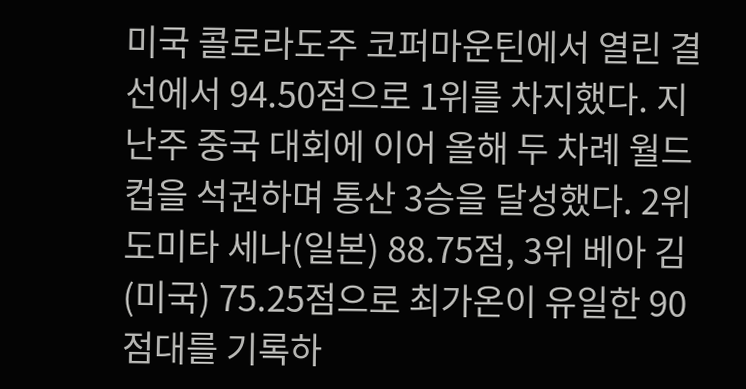미국 콜로라도주 코퍼마운틴에서 열린 결선에서 94.50점으로 1위를 차지했다. 지난주 중국 대회에 이어 올해 두 차례 월드컵을 석권하며 통산 3승을 달성했다. 2위 도미타 세나(일본) 88.75점, 3위 베아 김(미국) 75.25점으로 최가온이 유일한 90점대를 기록하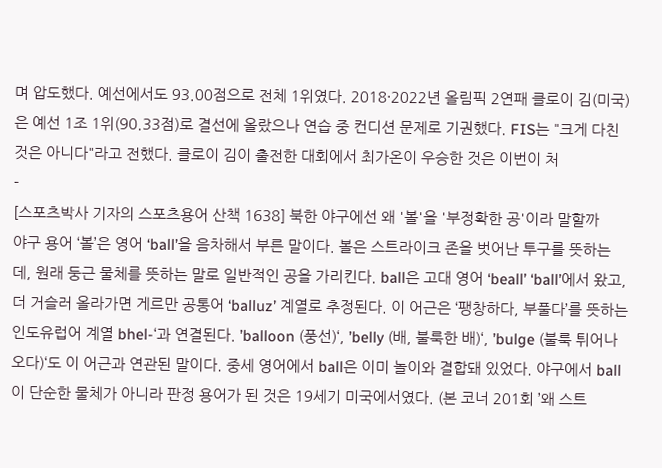며 압도했다. 예선에서도 93.00점으로 전체 1위였다. 2018·2022년 올림픽 2연패 클로이 김(미국)은 예선 1조 1위(90.33점)로 결선에 올랐으나 연습 중 컨디션 문제로 기권했다. FIS는 "크게 다친 것은 아니다"라고 전했다. 클로이 김이 출전한 대회에서 최가온이 우승한 것은 이번이 처
-
[스포츠박사 기자의 스포츠용어 산책 1638] 북한 야구에선 왜 '볼'을 '부정확한 공'이라 말할까
야구 용어 ‘볼’은 영어 ‘ball’을 음차해서 부른 말이다. 볼은 스트라이크 존을 벗어난 투구를 뜻하는데, 원래 둥근 물체를 뜻하는 말로 일반적인 공을 가리킨다. ball은 고대 영어 ‘beall’ ‘ball’에서 왔고, 더 거슬러 올라가면 게르만 공통어 ‘balluz’ 계열로 추정된다. 이 어근은 ‘팽창하다, 부풀다’를 뜻하는 인도유럽어 계열 bhel-‘과 연결된다. ’balloon (풍선)‘, ’belly (배, 불룩한 배)‘, ’bulge (불룩 튀어나오다)‘도 이 어근과 연관된 말이다. 중세 영어에서 ball은 이미 놀이와 결합돼 있었다. 야구에서 ball이 단순한 물체가 아니라 판정 용어가 된 것은 19세기 미국에서였다. (본 코너 201회 ’왜 스트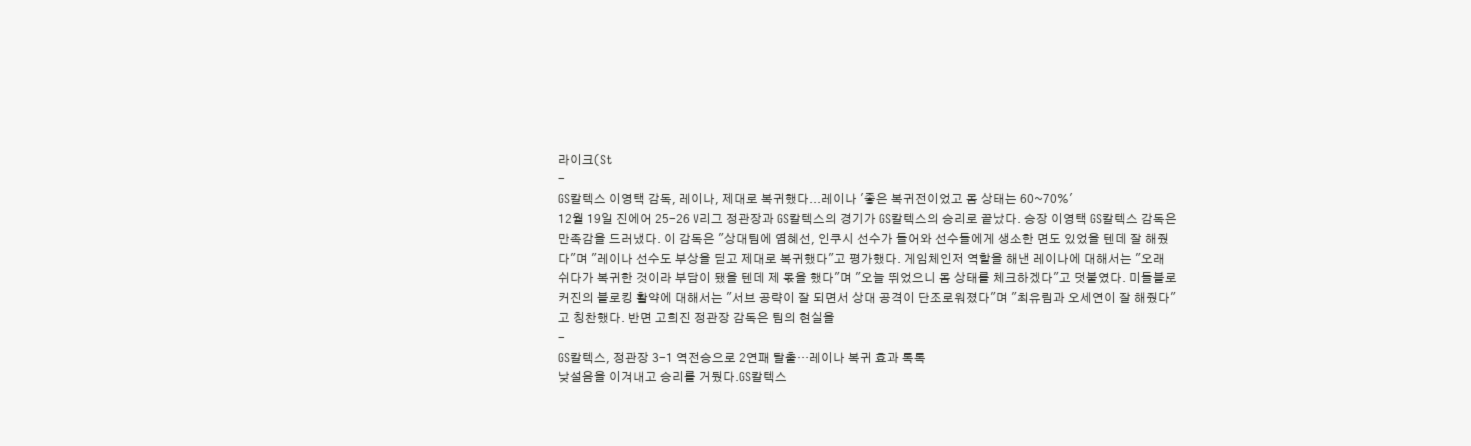라이크(St
-
GS칼텍스 이영택 감독, 레이나, 제대로 복귀했다...레이나 '좋은 복귀전이었고 몸 상태는 60~70%'
12월 19일 진에어 25-26 V리그 정관장과 GS칼텍스의 경기가 GS칼텍스의 승리로 끝났다. 승장 이영택 GS칼텍스 감독은 만족감을 드러냈다. 이 감독은 "상대팀에 염혜선, 인쿠시 선수가 들어와 선수들에게 생소한 면도 있었을 텐데 잘 해줬다"며 "레이나 선수도 부상을 딛고 제대로 복귀했다"고 평가했다. 게임체인저 역할을 해낸 레이나에 대해서는 "오래 쉬다가 복귀한 것이라 부담이 됐을 텐데 제 몫을 했다"며 "오늘 뛰었으니 몸 상태를 체크하겠다"고 덧붙였다. 미들블로커진의 블로킹 활약에 대해서는 "서브 공략이 잘 되면서 상대 공격이 단조로워졌다"며 "최유림과 오세연이 잘 해줬다"고 칭찬했다. 반면 고희진 정관장 감독은 팀의 현실을
-
GS칼텍스, 정관장 3-1 역전승으로 2연패 탈출…레이나 복귀 효과 톡톡
낮설음을 이겨내고 승리를 거뒀다.GS칼텍스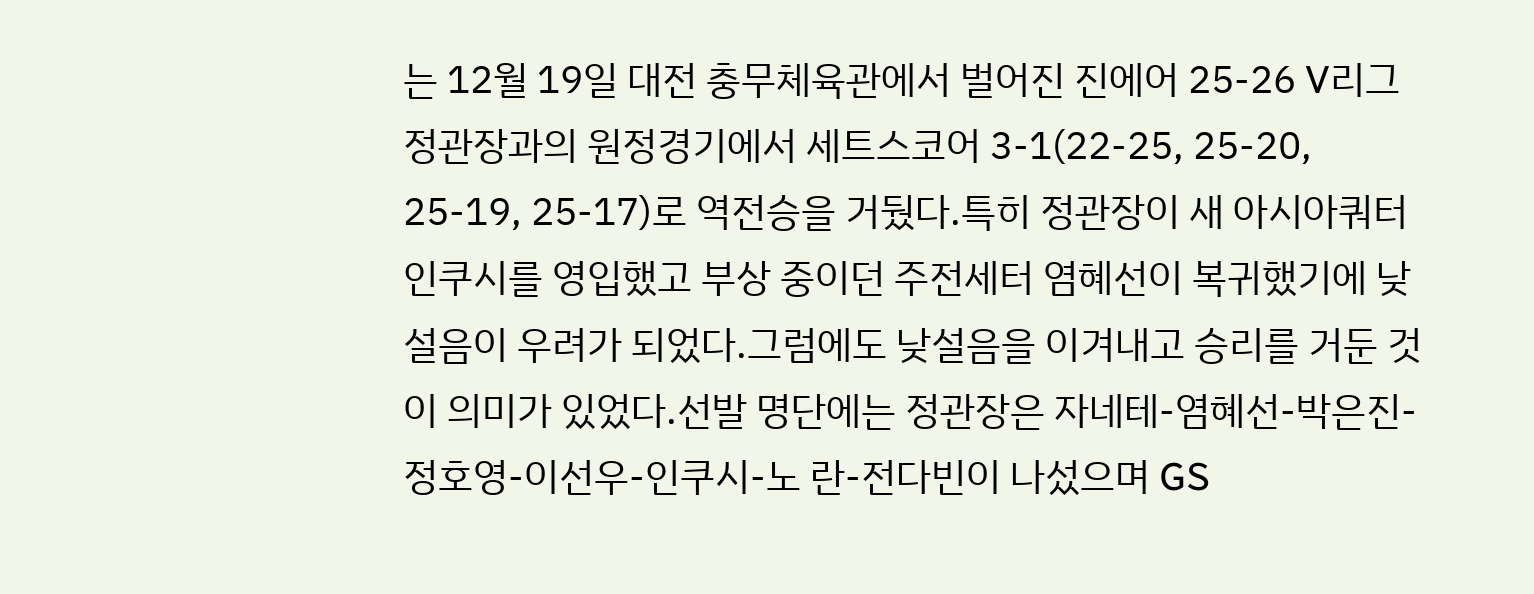는 12월 19일 대전 충무체육관에서 벌어진 진에어 25-26 V리그 정관장과의 원정경기에서 세트스코어 3-1(22-25, 25-20, 25-19, 25-17)로 역전승을 거뒀다.특히 정관장이 새 아시아쿼터 인쿠시를 영입했고 부상 중이던 주전세터 염혜선이 복귀했기에 낮설음이 우려가 되었다.그럼에도 낮설음을 이겨내고 승리를 거둔 것이 의미가 있었다.선발 명단에는 정관장은 자네테-염혜선-박은진-정호영-이선우-인쿠시-노 란-전다빈이 나섰으며 GS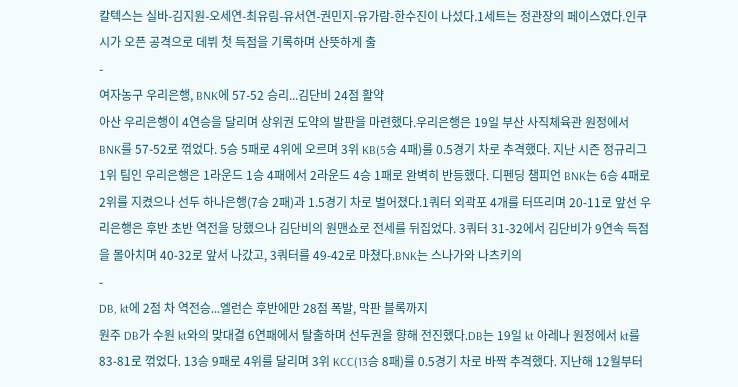칼텍스는 실바-김지원-오세연-최유림-유서연-권민지-유가람-한수진이 나섰다.1세트는 정관장의 페이스였다.인쿠시가 오픈 공격으로 데뷔 첫 득점을 기록하며 산뜻하게 출
-
여자농구 우리은행, BNK에 57-52 승리...김단비 24점 활약
아산 우리은행이 4연승을 달리며 상위권 도약의 발판을 마련했다.우리은행은 19일 부산 사직체육관 원정에서 BNK를 57-52로 꺾었다. 5승 5패로 4위에 오르며 3위 KB(5승 4패)를 0.5경기 차로 추격했다. 지난 시즌 정규리그 1위 팀인 우리은행은 1라운드 1승 4패에서 2라운드 4승 1패로 완벽히 반등했다. 디펜딩 챔피언 BNK는 6승 4패로 2위를 지켰으나 선두 하나은행(7승 2패)과 1.5경기 차로 벌어졌다.1쿼터 외곽포 4개를 터뜨리며 20-11로 앞선 우리은행은 후반 초반 역전을 당했으나 김단비의 원맨쇼로 전세를 뒤집었다. 3쿼터 31-32에서 김단비가 9연속 득점을 몰아치며 40-32로 앞서 나갔고, 3쿼터를 49-42로 마쳤다.BNK는 스나가와 나츠키의
-
DB, kt에 2점 차 역전승...엘런슨 후반에만 28점 폭발, 막판 블록까지
원주 DB가 수원 kt와의 맞대결 6연패에서 탈출하며 선두권을 향해 전진했다.DB는 19일 kt 아레나 원정에서 kt를 83-81로 꺾었다. 13승 9패로 4위를 달리며 3위 KCC(13승 8패)를 0.5경기 차로 바짝 추격했다. 지난해 12월부터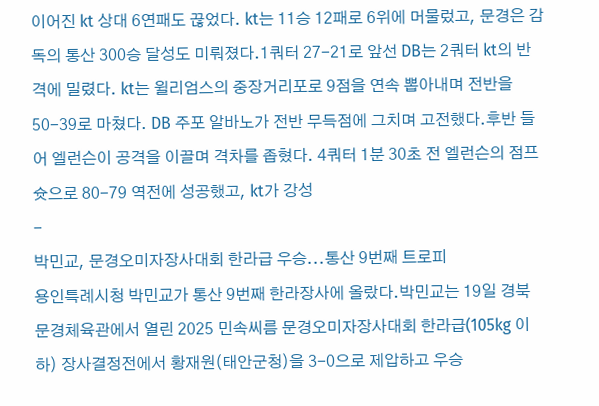이어진 kt 상대 6연패도 끊었다. kt는 11승 12패로 6위에 머물렀고, 문경은 감독의 통산 300승 달성도 미뤄졌다.1쿼터 27-21로 앞선 DB는 2쿼터 kt의 반격에 밀렸다. kt는 윌리엄스의 중장거리포로 9점을 연속 뽑아내며 전반을 50-39로 마쳤다. DB 주포 알바노가 전반 무득점에 그치며 고전했다.후반 들어 엘런슨이 공격을 이끌며 격차를 좁혔다. 4쿼터 1분 30초 전 엘런슨의 점프슛으로 80-79 역전에 성공했고, kt가 강성
-
박민교, 문경오미자장사대회 한라급 우승...통산 9번째 트로피
용인특례시청 박민교가 통산 9번째 한라장사에 올랐다.박민교는 19일 경북 문경체육관에서 열린 2025 민속씨름 문경오미자장사대회 한라급(105kg 이하) 장사결정전에서 황재원(태안군청)을 3-0으로 제압하고 우승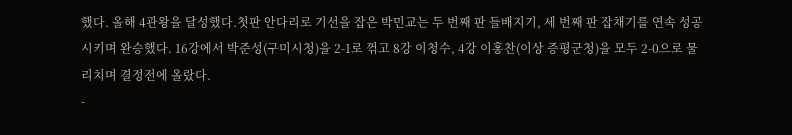했다. 올해 4관왕을 달성했다.첫판 안다리로 기선을 잡은 박민교는 두 번째 판 들배지기, 세 번째 판 잡채기를 연속 성공시키며 완승했다. 16강에서 박준성(구미시청)을 2-1로 꺾고 8강 이청수, 4강 이홍찬(이상 증평군청)을 모두 2-0으로 물리치며 결정전에 올랐다.
-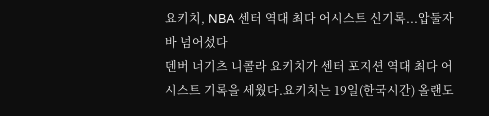요키치, NBA 센터 역대 최다 어시스트 신기록...압둘자바 넘어섰다
덴버 너기츠 니콜라 요키치가 센터 포지션 역대 최다 어시스트 기록을 세웠다.요키치는 19일(한국시간) 올랜도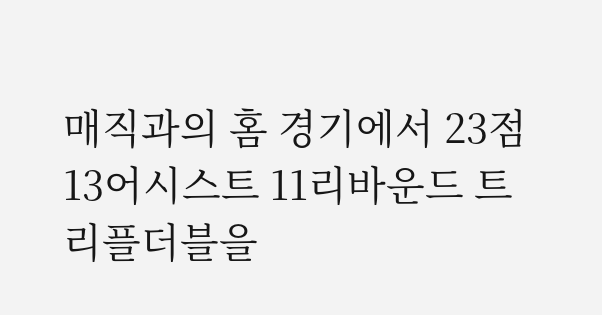매직과의 홈 경기에서 23점 13어시스트 11리바운드 트리플더블을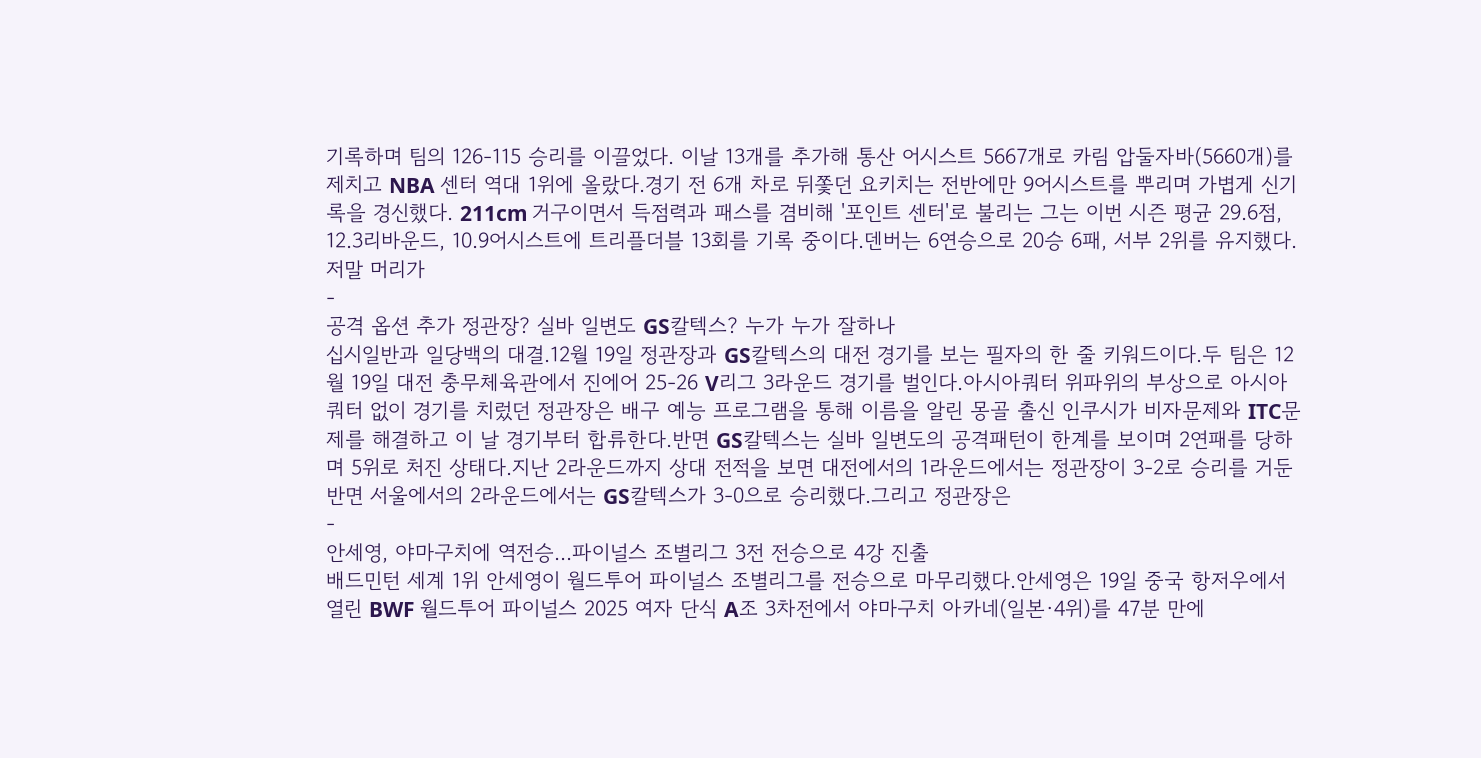기록하며 팀의 126-115 승리를 이끌었다. 이날 13개를 추가해 통산 어시스트 5667개로 카림 압둘자바(5660개)를 제치고 NBA 센터 역대 1위에 올랐다.경기 전 6개 차로 뒤쫓던 요키치는 전반에만 9어시스트를 뿌리며 가볍게 신기록을 경신했다. 211cm 거구이면서 득점력과 패스를 겸비해 '포인트 센터'로 불리는 그는 이번 시즌 평균 29.6점, 12.3리바운드, 10.9어시스트에 트리플더블 13회를 기록 중이다.덴버는 6연승으로 20승 6패, 서부 2위를 유지했다. 저말 머리가
-
공격 옵션 추가 정관장? 실바 일변도 GS칼텍스? 누가 누가 잘하나
십시일반과 일당백의 대결.12월 19일 정관장과 GS칼텍스의 대전 경기를 보는 필자의 한 줄 키워드이다.두 팀은 12월 19일 대전 충무체육관에서 진에어 25-26 V리그 3라운드 경기를 벌인다.아시아쿼터 위파위의 부상으로 아시아쿼터 없이 경기를 치렀던 정관장은 배구 예능 프로그램을 통해 이름을 알린 몽골 출신 인쿠시가 비자문제와 ITC문제를 해결하고 이 날 경기부터 합류한다.반면 GS칼텍스는 실바 일변도의 공격패턴이 한계를 보이며 2연패를 당하며 5위로 처진 상태다.지난 2라운드까지 상대 전적을 보면 대전에서의 1라운드에서는 정관장이 3-2로 승리를 거둔 반면 서울에서의 2라운드에서는 GS칼텍스가 3-0으로 승리했다.그리고 정관장은
-
안세영, 야마구치에 역전승...파이널스 조별리그 3전 전승으로 4강 진출
배드민턴 세계 1위 안세영이 월드투어 파이널스 조별리그를 전승으로 마무리했다.안세영은 19일 중국 항저우에서 열린 BWF 월드투어 파이널스 2025 여자 단식 A조 3차전에서 야마구치 아카네(일본·4위)를 47분 만에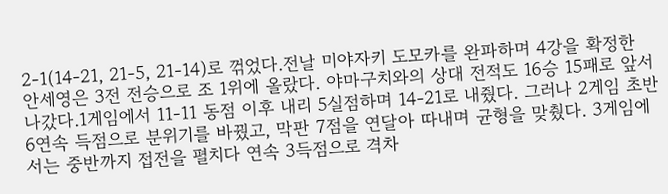2-1(14-21, 21-5, 21-14)로 꺾었다.전날 미야자키 도모카를 완파하며 4강을 확정한 안세영은 3전 전승으로 조 1위에 올랐다. 야마구치와의 상대 전적도 16승 15패로 앞서 나갔다.1게임에서 11-11 동점 이후 내리 5실점하며 14-21로 내줬다. 그러나 2게임 초반 6연속 득점으로 분위기를 바꿨고, 막판 7점을 연달아 따내며 균형을 맞췄다. 3게임에서는 중반까지 접전을 펼치다 연속 3득점으로 격차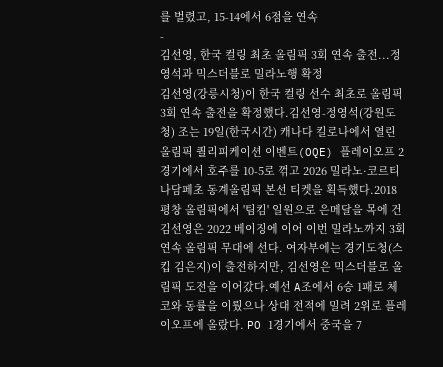를 벌렸고, 15-14에서 6점을 연속
-
김선영, 한국 컬링 최초 올림픽 3회 연속 출전...정영석과 믹스더블로 밀라노행 확정
김선영(강릉시청)이 한국 컬링 선수 최초로 올림픽 3회 연속 출전을 확정했다.김선영-정영석(강원도청) 조는 19일(한국시간) 캐나다 킬로나에서 열린 올림픽 퀄리피케이션 이벤트(OQE) 플레이오프 2경기에서 호주를 10-5로 꺾고 2026 밀라노·코르티나담페초 동계올림픽 본선 티켓을 획득했다.2018 평창 올림픽에서 '팀킴' 일원으로 은메달을 목에 건 김선영은 2022 베이징에 이어 이번 밀라노까지 3회 연속 올림픽 무대에 선다. 여자부에는 경기도청(스킵 김은지)이 출전하지만, 김선영은 믹스더블로 올림픽 도전을 이어갔다.예선 A조에서 6승 1패로 체코와 동률을 이뤘으나 상대 전적에 밀려 2위로 플레이오프에 올랐다. PO 1경기에서 중국을 7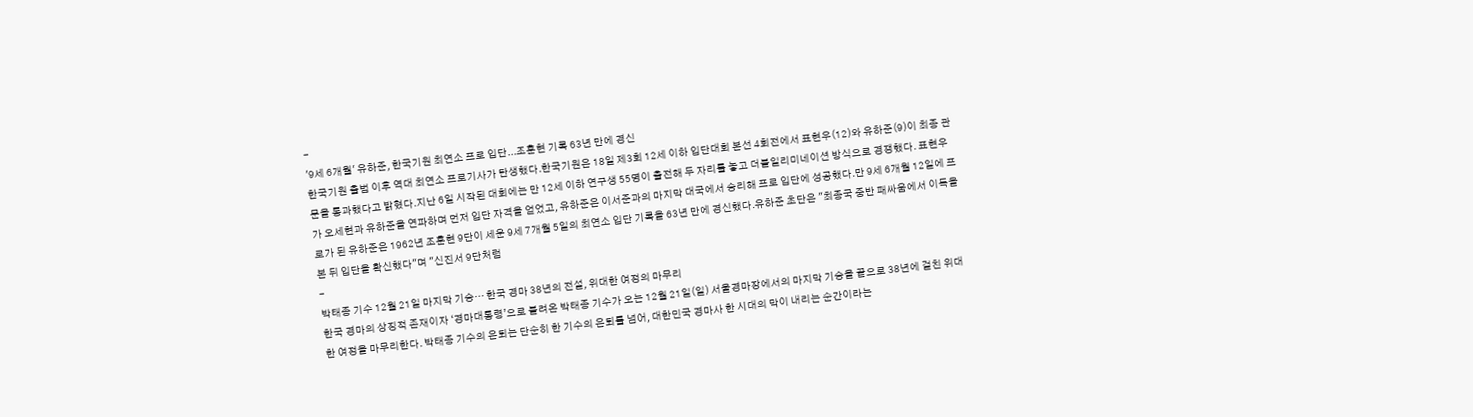-
'9세 6개월' 유하준, 한국기원 최연소 프로 입단...조훈현 기록 63년 만에 경신
한국기원 출범 이후 역대 최연소 프로기사가 탄생했다.한국기원은 18일 제3회 12세 이하 입단대회 본선 4회전에서 표현우(12)와 유하준(9)이 최종 관문을 통과했다고 밝혔다.지난 6일 시작된 대회에는 만 12세 이하 연구생 55명이 출전해 두 자리를 놓고 더블일리미네이션 방식으로 경쟁했다. 표현우가 오세현과 유하준을 연파하며 먼저 입단 자격을 얻었고, 유하준은 이서준과의 마지막 대국에서 승리해 프로 입단에 성공했다.만 9세 6개월 12일에 프로가 된 유하준은 1962년 조훈현 9단이 세운 9세 7개월 5일의 최연소 입단 기록을 63년 만에 경신했다.유하준 초단은 "최종국 중반 패싸움에서 이득을 본 뒤 입단을 확신했다"며 "신진서 9단처럼
-
박태종 기수 12월 21일 마지막 기승… 한국 경마 38년의 전설, 위대한 여정의 마무리
한국 경마의 상징적 존재이자 ‘경마대통령’으로 불려온 박태종 기수가 오는 12월 21일(일) 서울경마장에서의 마지막 기승을 끝으로 38년에 걸친 위대한 여정을 마무리한다. 박태종 기수의 은퇴는 단순히 한 기수의 은퇴를 넘어, 대한민국 경마사 한 시대의 막이 내리는 순간이라는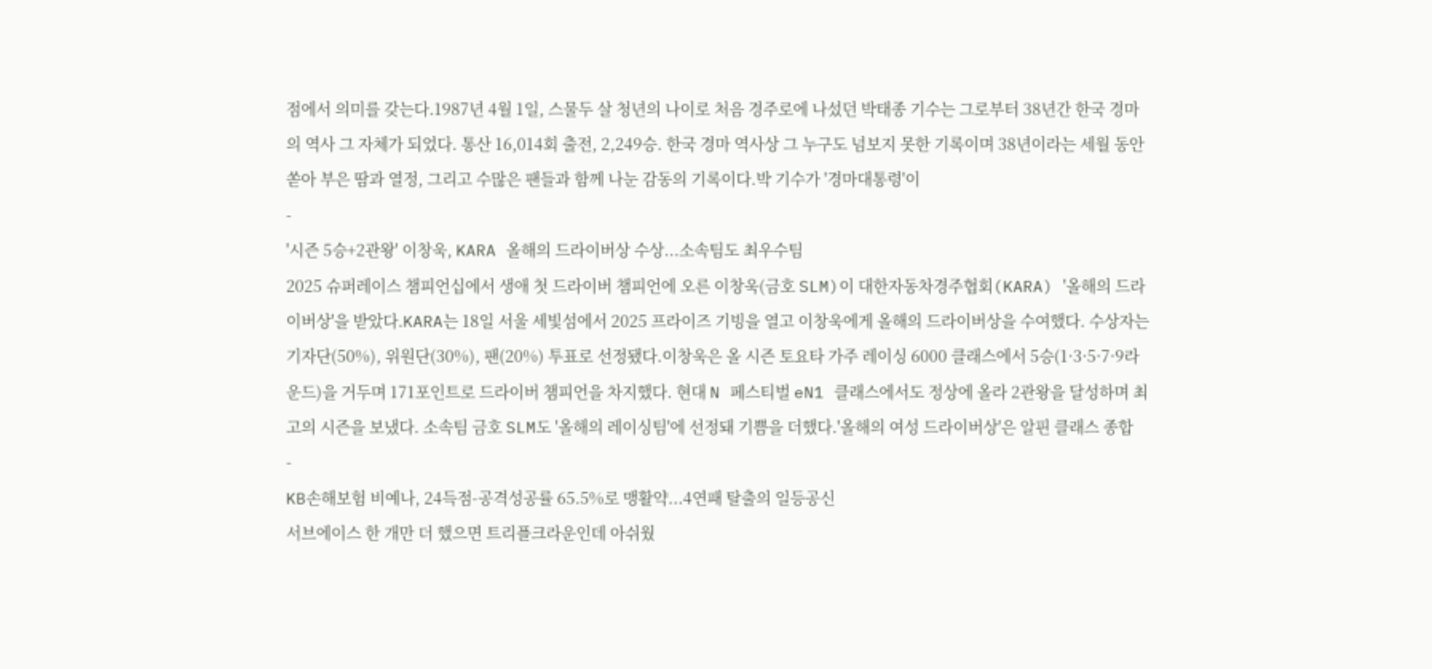점에서 의미를 갖는다.1987년 4월 1일, 스물두 살 청년의 나이로 처음 경주로에 나섰던 박태종 기수는 그로부터 38년간 한국 경마의 역사 그 자체가 되었다. 통산 16,014회 출전, 2,249승. 한국 경마 역사상 그 누구도 넘보지 못한 기록이며 38년이라는 세월 동안 쏟아 부은 땀과 열정, 그리고 수많은 팬들과 함께 나눈 감동의 기록이다.박 기수가 '경마대통령'이
-
'시즌 5승+2관왕' 이창욱, KARA 올해의 드라이버상 수상...소속팀도 최우수팀
2025 슈퍼레이스 챔피언십에서 생애 첫 드라이버 챔피언에 오른 이창욱(금호 SLM)이 대한자동차경주협회(KARA) '올해의 드라이버상'을 받았다.KARA는 18일 서울 세빛섬에서 2025 프라이즈 기빙을 열고 이창욱에게 올해의 드라이버상을 수여했다. 수상자는 기자단(50%), 위원단(30%), 팬(20%) 투표로 선정됐다.이창욱은 올 시즌 토요타 가주 레이싱 6000 클래스에서 5승(1·3·5·7·9라운드)을 거두며 171포인트로 드라이버 챔피언을 차지했다. 현대 N 페스티벌 eN1 클래스에서도 정상에 올라 2관왕을 달성하며 최고의 시즌을 보냈다. 소속팀 금호 SLM도 '올해의 레이싱팀'에 선정돼 기쁨을 더했다.'올해의 여성 드라이버상'은 알핀 클래스 종합
-
KB손해보험 비예나, 24득점-공격성공률 65.5%로 맹활약...4연패 탈출의 일등공신
서브에이스 한 개만 더 했으면 트리플크라운인데 아쉬웠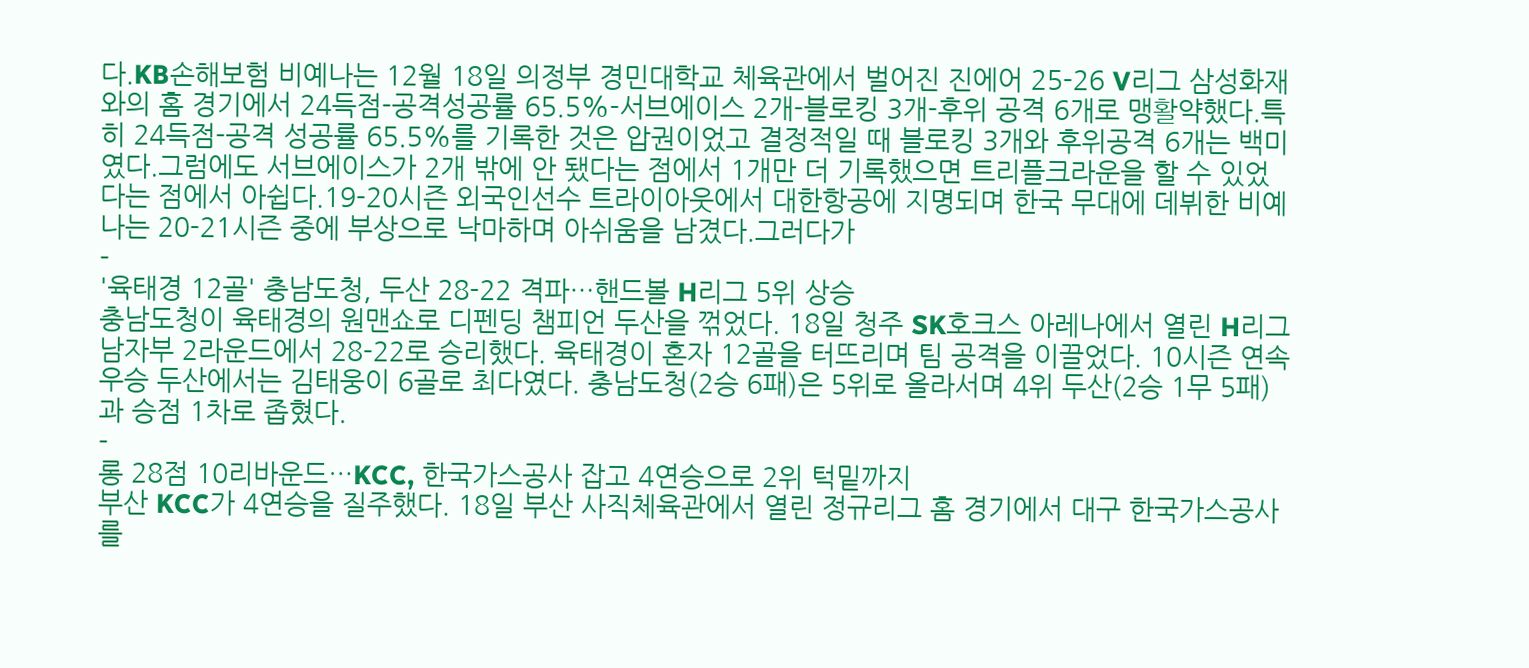다.KB손해보험 비예나는 12월 18일 의정부 경민대학교 체육관에서 벌어진 진에어 25-26 V리그 삼성화재와의 홈 경기에서 24득점-공격성공률 65.5%-서브에이스 2개-블로킹 3개-후위 공격 6개로 맹활약했다.특히 24득점-공격 성공률 65.5%를 기록한 것은 압권이었고 결정적일 때 블로킹 3개와 후위공격 6개는 백미였다.그럼에도 서브에이스가 2개 밖에 안 됐다는 점에서 1개만 더 기록했으면 트리플크라운을 할 수 있었다는 점에서 아쉽다.19-20시즌 외국인선수 트라이아웃에서 대한항공에 지명되며 한국 무대에 데뷔한 비예나는 20-21시즌 중에 부상으로 낙마하며 아쉬움을 남겼다.그러다가
-
'육태경 12골' 충남도청, 두산 28-22 격파…핸드볼 H리그 5위 상승
충남도청이 육태경의 원맨쇼로 디펜딩 챔피언 두산을 꺾었다. 18일 청주 SK호크스 아레나에서 열린 H리그 남자부 2라운드에서 28-22로 승리했다. 육태경이 혼자 12골을 터뜨리며 팀 공격을 이끌었다. 10시즌 연속 우승 두산에서는 김태웅이 6골로 최다였다. 충남도청(2승 6패)은 5위로 올라서며 4위 두산(2승 1무 5패)과 승점 1차로 좁혔다.
-
롱 28점 10리바운드…KCC, 한국가스공사 잡고 4연승으로 2위 턱밑까지
부산 KCC가 4연승을 질주했다. 18일 부산 사직체육관에서 열린 정규리그 홈 경기에서 대구 한국가스공사를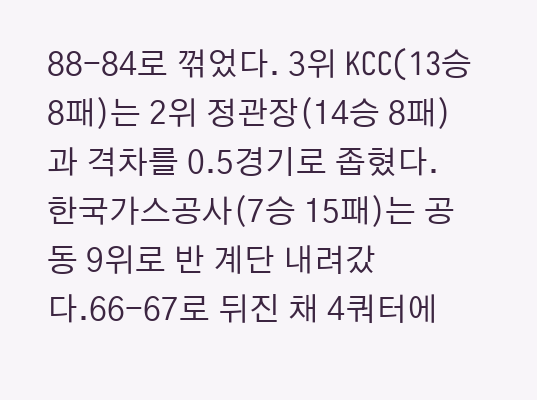88-84로 꺾었다. 3위 KCC(13승 8패)는 2위 정관장(14승 8패)과 격차를 0.5경기로 좁혔다. 한국가스공사(7승 15패)는 공동 9위로 반 계단 내려갔다.66-67로 뒤진 채 4쿼터에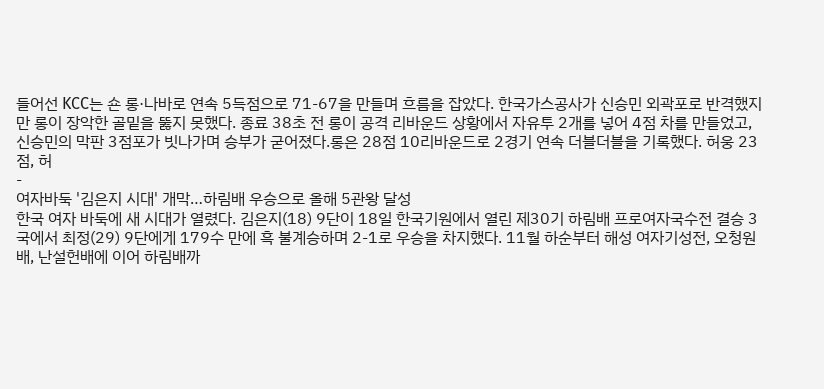들어선 KCC는 숀 롱·나바로 연속 5득점으로 71-67을 만들며 흐름을 잡았다. 한국가스공사가 신승민 외곽포로 반격했지만 롱이 장악한 골밑을 뚫지 못했다. 종료 38초 전 롱이 공격 리바운드 상황에서 자유투 2개를 넣어 4점 차를 만들었고, 신승민의 막판 3점포가 빗나가며 승부가 굳어졌다.롱은 28점 10리바운드로 2경기 연속 더블더블을 기록했다. 허웅 23점, 허
-
여자바둑 '김은지 시대' 개막…하림배 우승으로 올해 5관왕 달성
한국 여자 바둑에 새 시대가 열렸다. 김은지(18) 9단이 18일 한국기원에서 열린 제30기 하림배 프로여자국수전 결승 3국에서 최정(29) 9단에게 179수 만에 흑 불계승하며 2-1로 우승을 차지했다. 11월 하순부터 해성 여자기성전, 오청원배, 난설헌배에 이어 하림배까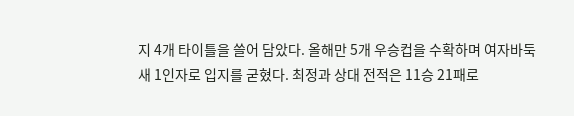지 4개 타이틀을 쓸어 담았다. 올해만 5개 우승컵을 수확하며 여자바둑 새 1인자로 입지를 굳혔다. 최정과 상대 전적은 11승 21패로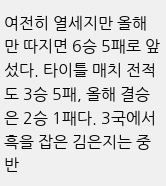여전히 열세지만 올해만 따지면 6승 5패로 앞섰다. 타이틀 매치 전적도 3승 5패, 올해 결승은 2승 1패다. 3국에서 흑을 잡은 김은지는 중반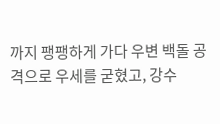까지 팽팽하게 가다 우변 백돌 공격으로 우세를 굳혔고, 강수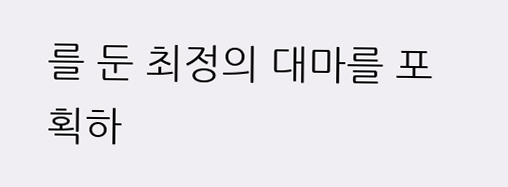를 둔 최정의 대마를 포획하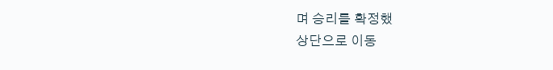며 승리를 확정했
상단으로 이동